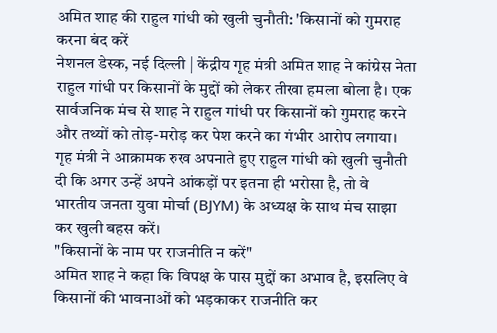अमित शाह की राहुल गांधी को खुली चुनौती: 'किसानों को गुमराह करना बंद करें
नेशनल डेस्क, नई दिल्ली | केंद्रीय गृह मंत्री अमित शाह ने कांग्रेस नेता राहुल गांधी पर किसानों के मुद्दों को लेकर तीखा हमला बोला है। एक सार्वजनिक मंच से शाह ने राहुल गांधी पर किसानों को गुमराह करने और तथ्यों को तोड़-मरोड़ कर पेश करने का गंभीर आरोप लगाया। गृह मंत्री ने आक्रामक रुख अपनाते हुए राहुल गांधी को खुली चुनौती दी कि अगर उन्हें अपने आंकड़ों पर इतना ही भरोसा है, तो वे भारतीय जनता युवा मोर्चा (BJYM) के अध्यक्ष के साथ मंच साझा कर खुली बहस करें।
"किसानों के नाम पर राजनीति न करें"
अमित शाह ने कहा कि विपक्ष के पास मुद्दों का अभाव है, इसलिए वे किसानों की भावनाओं को भड़काकर राजनीति कर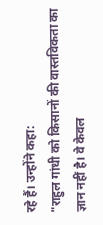रहे हैं। उन्होंने कहा:
"राहुल गांधी को किसानों की वास्तविकता का ज्ञान नहीं है। वे केवल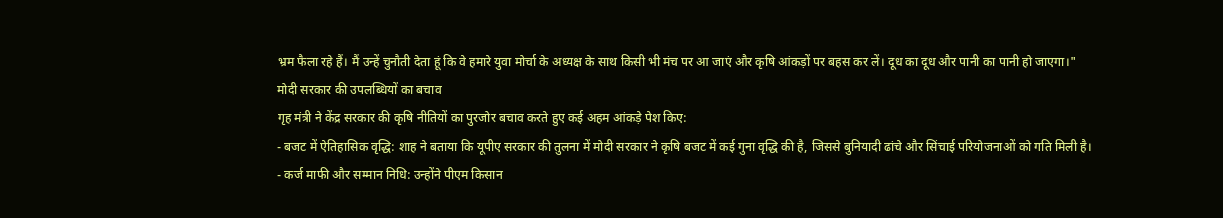भ्रम फैला रहे हैं। मैं उन्हें चुनौती देता हूं कि वे हमारे युवा मोर्चा के अध्यक्ष के साथ किसी भी मंच पर आ जाएं और कृषि आंकड़ों पर बहस कर लें। दूध का दूध और पानी का पानी हो जाएगा।"
मोदी सरकार की उपलब्धियों का बचाव
गृह मंत्री ने केंद्र सरकार की कृषि नीतियों का पुरजोर बचाव करते हुए कई अहम आंकड़े पेश किए:
- बजट में ऐतिहासिक वृद्धि: शाह ने बताया कि यूपीए सरकार की तुलना में मोदी सरकार ने कृषि बजट में कई गुना वृद्धि की है, जिससे बुनियादी ढांचे और सिंचाई परियोजनाओं को गति मिली है।
- कर्ज माफी और सम्मान निधि: उन्होंने पीएम किसान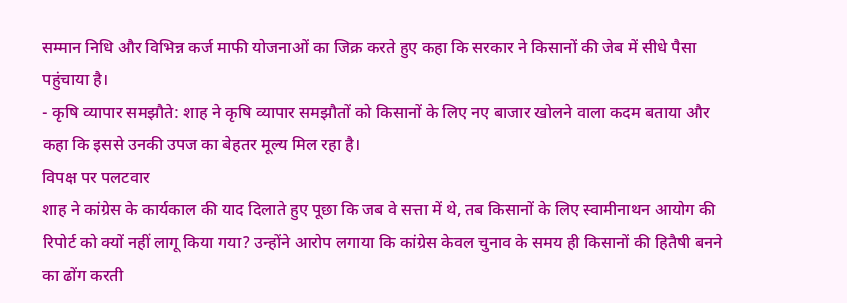सम्मान निधि और विभिन्न कर्ज माफी योजनाओं का जिक्र करते हुए कहा कि सरकार ने किसानों की जेब में सीधे पैसा पहुंचाया है।
- कृषि व्यापार समझौते: शाह ने कृषि व्यापार समझौतों को किसानों के लिए नए बाजार खोलने वाला कदम बताया और कहा कि इससे उनकी उपज का बेहतर मूल्य मिल रहा है।
विपक्ष पर पलटवार
शाह ने कांग्रेस के कार्यकाल की याद दिलाते हुए पूछा कि जब वे सत्ता में थे, तब किसानों के लिए स्वामीनाथन आयोग की रिपोर्ट को क्यों नहीं लागू किया गया? उन्होंने आरोप लगाया कि कांग्रेस केवल चुनाव के समय ही किसानों की हितैषी बनने का ढोंग करती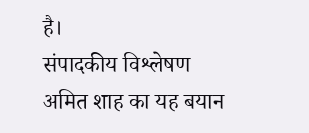है।
संपादकीय विश्लेषण
अमित शाह का यह बयान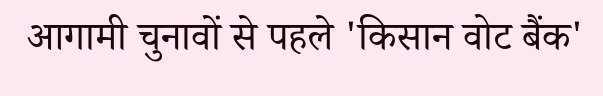आगामी चुनावों से पहले 'किसान वोट बैंक'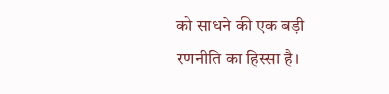को साधने की एक बड़ी रणनीति का हिस्सा है।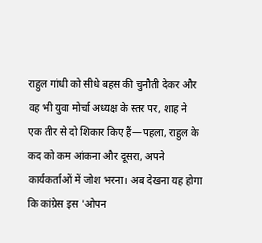राहुल गांधी को सीधे बहस की चुनौती देकर और वह भी युवा मोर्चा अध्यक्ष के स्तर पर, शाह ने एक तीर से दो शिकार किए हैं—पहला, राहुल के कद को कम आंकना और दूसरा, अपने कार्यकर्ताओं में जोश भरना। अब देखना यह होगा कि कांग्रेस इस 'ओपन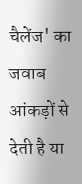चैलेंज' का जवाब आंकड़ों से देती है या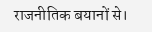राजनीतिक बयानों से।